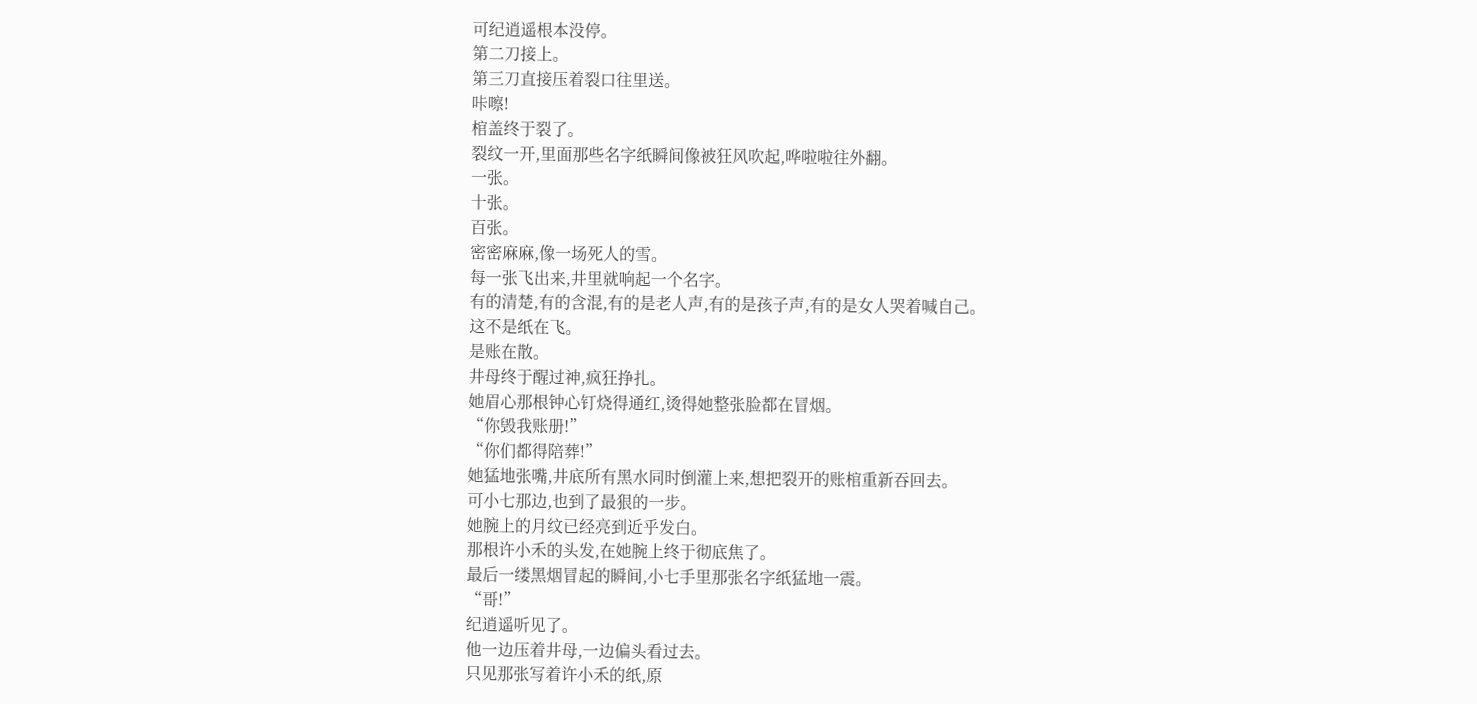可纪逍遥根本没停。
第二刀接上。
第三刀直接压着裂口往里送。
咔嚓!
棺盖终于裂了。
裂纹一开,里面那些名字纸瞬间像被狂风吹起,哗啦啦往外翻。
一张。
十张。
百张。
密密麻麻,像一场死人的雪。
每一张飞出来,井里就响起一个名字。
有的清楚,有的含混,有的是老人声,有的是孩子声,有的是女人哭着喊自己。
这不是纸在飞。
是账在散。
井母终于醒过神,疯狂挣扎。
她眉心那根钟心钉烧得通红,烫得她整张脸都在冒烟。
“你毁我账册!”
“你们都得陪葬!”
她猛地张嘴,井底所有黑水同时倒灌上来,想把裂开的账棺重新吞回去。
可小七那边,也到了最狠的一步。
她腕上的月纹已经亮到近乎发白。
那根许小禾的头发,在她腕上终于彻底焦了。
最后一缕黑烟冒起的瞬间,小七手里那张名字纸猛地一震。
“哥!”
纪逍遥听见了。
他一边压着井母,一边偏头看过去。
只见那张写着许小禾的纸,原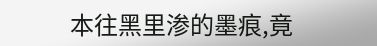本往黑里渗的墨痕,竟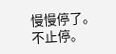慢慢停了。
不止停。